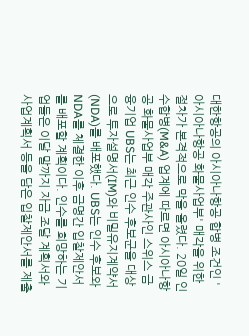대한항공의 아시아나항공 합병 조건인 '아시아나항공 화물사업부' 매각을 위한 절차가 본격적으로 막을 올렸다. 20일 인수합병(M&A) 업계에 따르면 아시아나항공 화물사업부 매각 주관사인 스위스 금융기업 UBS는 최근 인수 후보군을 대상으로 투자설명서(IM)와 비밀유지계약서(NDA)를 배포했다. UBS는 인수 후보와 NDA를 체결한 이후 금명간 입찰제안서를 배포할 계획이다. 인수를 희망하는 기업들은 이달 말까지 자금 조달 계획서와 사업계획서 등을 담은 입찰제안서를 제출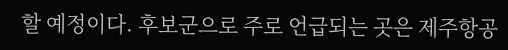할 예정이다. 후보군으로 주로 언급되는 곳은 제주항공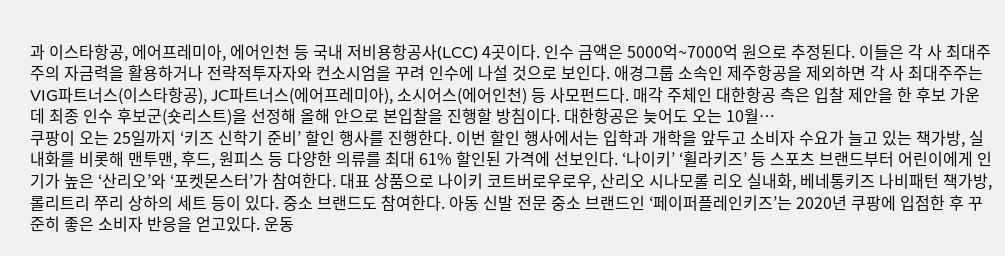과 이스타항공, 에어프레미아, 에어인천 등 국내 저비용항공사(LCC) 4곳이다. 인수 금액은 5000억~7000억 원으로 추정된다. 이들은 각 사 최대주주의 자금력을 활용하거나 전략적투자자와 컨소시엄을 꾸려 인수에 나설 것으로 보인다. 애경그룹 소속인 제주항공을 제외하면 각 사 최대주주는 VIG파트너스(이스타항공), JC파트너스(에어프레미아), 소시어스(에어인천) 등 사모펀드다. 매각 주체인 대한항공 측은 입찰 제안을 한 후보 가운데 최종 인수 후보군(숏리스트)을 선정해 올해 안으로 본입찰을 진행할 방침이다. 대한항공은 늦어도 오는 10월…
쿠팡이 오는 25일까지 ‘키즈 신학기 준비’ 할인 행사를 진행한다. 이번 할인 행사에서는 입학과 개학을 앞두고 소비자 수요가 늘고 있는 책가방, 실내화를 비롯해 맨투맨, 후드, 원피스 등 다양한 의류를 최대 61% 할인된 가격에 선보인다. ‘나이키’ ‘휠라키즈’ 등 스포츠 브랜드부터 어린이에게 인기가 높은 ‘산리오’와 ‘포켓몬스터’가 참여한다. 대표 상품으로 나이키 코트버로우로우, 산리오 시나모롤 리오 실내화, 베네통키즈 나비패턴 책가방, 롤리트리 쭈리 상하의 세트 등이 있다. 중소 브랜드도 참여한다. 아동 신발 전문 중소 브랜드인 ‘페이퍼플레인키즈’는 2020년 쿠팡에 입점한 후 꾸준히 좋은 소비자 반응을 얻고있다. 운동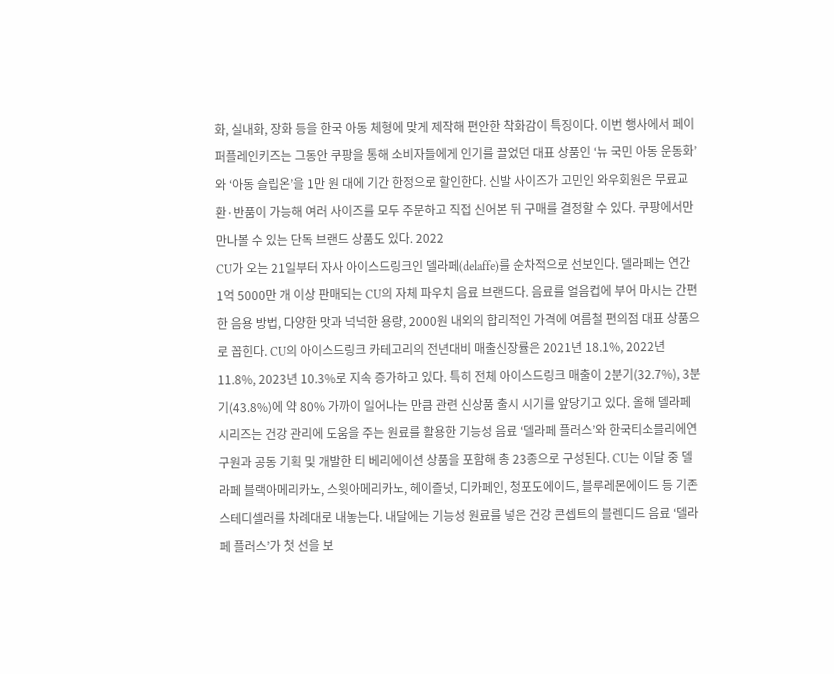화, 실내화, 장화 등을 한국 아동 체형에 맞게 제작해 편안한 착화감이 특징이다. 이번 행사에서 페이퍼플레인키즈는 그동안 쿠팡을 통해 소비자들에게 인기를 끌었던 대표 상품인 ‘뉴 국민 아동 운동화’와 ‘아동 슬립온’을 1만 원 대에 기간 한정으로 할인한다. 신발 사이즈가 고민인 와우회원은 무료교환·반품이 가능해 여러 사이즈를 모두 주문하고 직접 신어본 뒤 구매를 결정할 수 있다. 쿠팡에서만 만나볼 수 있는 단독 브랜드 상품도 있다. 2022
CU가 오는 21일부터 자사 아이스드링크인 델라페(delaffe)를 순차적으로 선보인다. 델라페는 연간 1억 5000만 개 이상 판매되는 CU의 자체 파우치 음료 브랜드다. 음료를 얼음컵에 부어 마시는 간편한 음용 방법, 다양한 맛과 넉넉한 용량, 2000원 내외의 합리적인 가격에 여름철 편의점 대표 상품으로 꼽힌다. CU의 아이스드링크 카테고리의 전년대비 매출신장률은 2021년 18.1%, 2022년 11.8%, 2023년 10.3%로 지속 증가하고 있다. 특히 전체 아이스드링크 매출이 2분기(32.7%), 3분기(43.8%)에 약 80% 가까이 일어나는 만큼 관련 신상품 출시 시기를 앞당기고 있다. 올해 델라페 시리즈는 건강 관리에 도움을 주는 원료를 활용한 기능성 음료 ‘델라페 플러스’와 한국티소믈리에연구원과 공동 기획 및 개발한 티 베리에이션 상품을 포함해 총 23종으로 구성된다. CU는 이달 중 델라페 블랙아메리카노, 스윗아메리카노, 헤이즐넛, 디카페인, 청포도에이드, 블루레몬에이드 등 기존 스테디셀러를 차례대로 내놓는다. 내달에는 기능성 원료를 넣은 건강 콘셉트의 블렌디드 음료 ‘델라페 플러스’가 첫 선을 보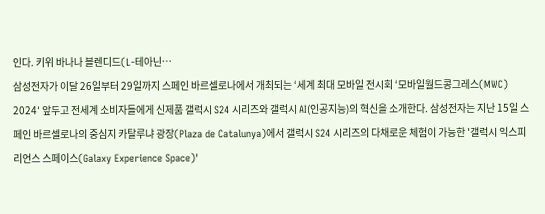인다. 키위 바나나 블렌디드(L-테아닌…
삼성전자가 이달 26일부터 29일까지 스페인 바르셀로나에서 개최되는 ‘세계 최대 모바일 전시회 ‘모바일월드콩그레스(MWC) 2024′ 앞두고 전세계 소비자들에게 신제품 갤럭시 S24 시리즈와 갤럭시 AI(인공지능)의 혁신을 소개한다. 삼성전자는 지난 15일 스페인 바르셀로나의 중심지 카탈루냐 광장(Plaza de Catalunya)에서 갤럭시 S24 시리즈의 다채로운 체험이 가능한 '갤럭시 익스피리언스 스페이스(Galaxy Experience Space)'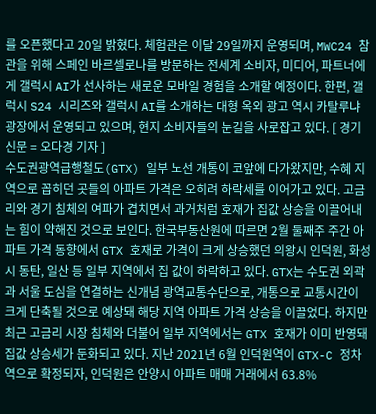를 오픈했다고 20일 밝혔다. 체험관은 이달 29일까지 운영되며, MWC24 참관을 위해 스페인 바르셀로나를 방문하는 전세계 소비자, 미디어, 파트너에게 갤럭시 AI가 선사하는 새로운 모바일 경험을 소개할 예정이다. 한편, 갤럭시 S24 시리즈와 갤럭시 AI를 소개하는 대형 옥외 광고 역시 카탈루냐 광장에서 운영되고 있으며, 현지 소비자들의 눈길을 사로잡고 있다. [ 경기신문 = 오다경 기자 ]
수도권광역급행철도(GTX) 일부 노선 개통이 코앞에 다가왔지만, 수혜 지역으로 꼽히던 곳들의 아파트 가격은 오히려 하락세를 이어가고 있다. 고금리와 경기 침체의 여파가 겹치면서 과거처럼 호재가 집값 상승을 이끌어내는 힘이 약해진 것으로 보인다. 한국부동산원에 따르면 2월 둘째주 주간 아파트 가격 동향에서 GTX 호재로 가격이 크게 상승했던 의왕시 인덕원, 화성시 동탄, 일산 등 일부 지역에서 집 값이 하락하고 있다. GTX는 수도권 외곽과 서울 도심을 연결하는 신개념 광역교통수단으로, 개통으로 교통시간이 크게 단축될 것으로 예상돼 해당 지역 아파트 가격 상승을 이끌었다. 하지만 최근 고금리 시장 침체와 더불어 일부 지역에서는 GTX 호재가 이미 반영돼 집값 상승세가 둔화되고 있다. 지난 2021년 6월 인덕원역이 GTX-C 정차역으로 확정되자, 인덕원은 안양시 아파트 매매 거래에서 63.8%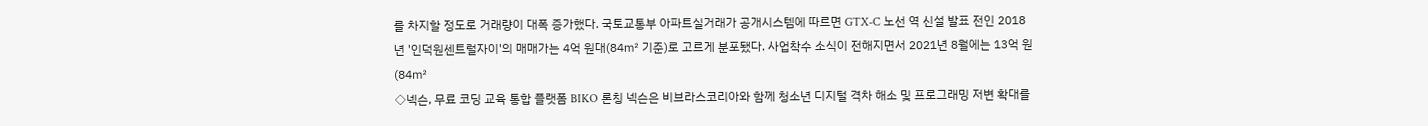를 차지할 정도로 거래량이 대폭 증가했다. 국토교통부 아파트실거래가 공개시스템에 따르면 GTX-C 노선 역 신설 발표 전인 2018년 '인덕원센트럴자이'의 매매가는 4억 원대(84㎡ 기준)로 고르게 분포됐다. 사업착수 소식이 전해지면서 2021년 8월에는 13억 원(84㎡
◇넥슨, 무료 코딩 교육 통합 플랫폼 BIKO 론칭 넥슨은 비브라스코리아와 함께 청소년 디지털 격차 해소 및 프로그래밍 저변 확대를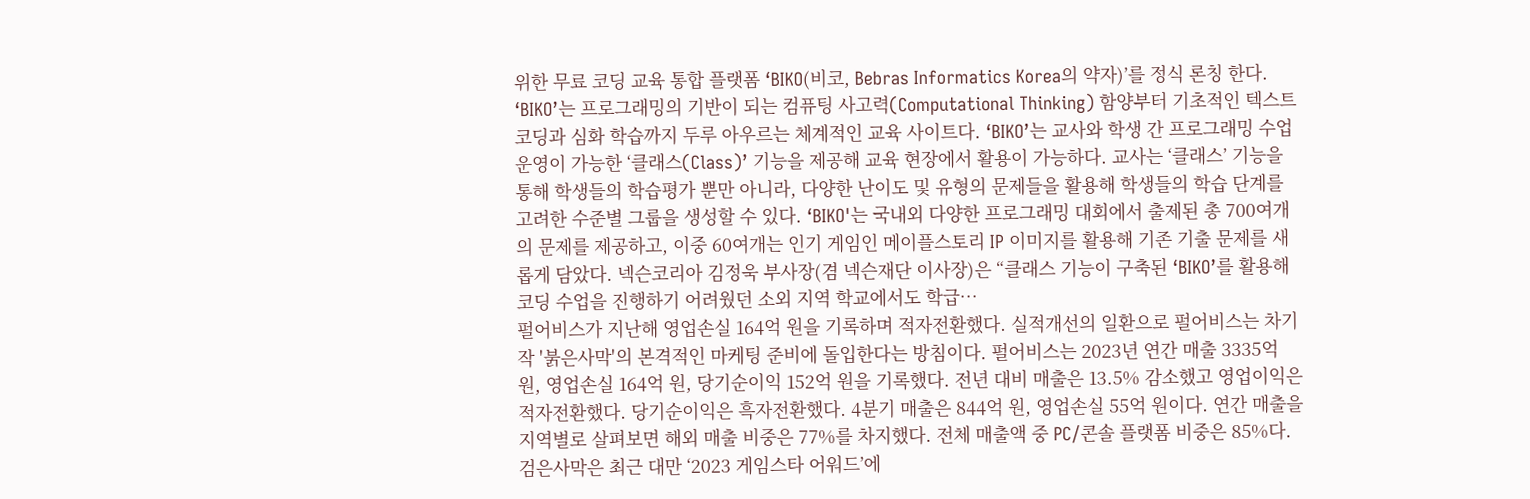위한 무료 코딩 교육 통합 플랫폼 ‘BIKO(비코, Bebras Informatics Korea의 약자)’를 정식 론칭 한다. ‘BIKO’는 프로그래밍의 기반이 되는 컴퓨팅 사고력(Computational Thinking) 함양부터 기초적인 텍스트 코딩과 심화 학습까지 두루 아우르는 체계적인 교육 사이트다. ‘BIKO’는 교사와 학생 간 프로그래밍 수업 운영이 가능한 ‘클래스(Class)’ 기능을 제공해 교육 현장에서 활용이 가능하다. 교사는 ‘클래스’ 기능을 통해 학생들의 학습평가 뿐만 아니라, 다양한 난이도 및 유형의 문제들을 활용해 학생들의 학습 단계를 고려한 수준별 그룹을 생성할 수 있다. ‘BIKO'는 국내외 다양한 프로그래밍 대회에서 출제된 총 700여개의 문제를 제공하고, 이중 60여개는 인기 게임인 메이플스토리 IP 이미지를 활용해 기존 기출 문제를 새롭게 담았다. 넥슨코리아 김정욱 부사장(겸 넥슨재단 이사장)은 “클래스 기능이 구축된 ‘BIKO’를 활용해 코딩 수업을 진행하기 어려웠던 소외 지역 학교에서도 학급…
펄어비스가 지난해 영업손실 164억 원을 기록하며 적자전환했다. 실적개선의 일환으로 펄어비스는 차기작 '붉은사막'의 본격적인 마케팅 준비에 돌입한다는 방침이다. 펄어비스는 2023년 연간 매출 3335억 원, 영업손실 164억 원, 당기순이익 152억 원을 기록했다. 전년 대비 매출은 13.5% 감소했고 영업이익은 적자전환했다. 당기순이익은 흑자전환했다. 4분기 매출은 844억 원, 영업손실 55억 원이다. 연간 매출을 지역별로 살펴보면 해외 매출 비중은 77%를 차지했다. 전체 매출액 중 PC/콘솔 플랫폼 비중은 85%다. 검은사막은 최근 대만 ‘2023 게임스타 어워드’에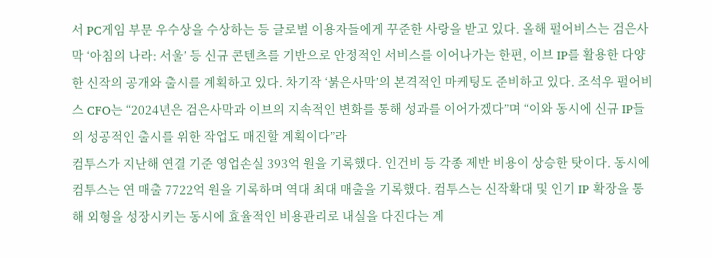서 PC게임 부문 우수상을 수상하는 등 글로벌 이용자들에게 꾸준한 사랑을 받고 있다. 올해 펄어비스는 검은사막 ‘아침의 나라: 서울’ 등 신규 콘텐츠를 기반으로 안정적인 서비스를 이어나가는 한편, 이브 IP를 활용한 다양한 신작의 공개와 출시를 계획하고 있다. 차기작 ‘붉은사막’의 본격적인 마케팅도 준비하고 있다. 조석우 펄어비스 CFO는 “2024년은 검은사막과 이브의 지속적인 변화를 통해 성과를 이어가겠다”며 “이와 동시에 신규 IP들의 성공적인 출시를 위한 작업도 매진할 계획이다”라
컴투스가 지난해 연결 기준 영업손실 393억 원을 기록했다. 인건비 등 각종 제반 비용이 상승한 탓이다. 동시에 컴투스는 연 매출 7722억 원을 기록하며 역대 최대 매출을 기록했다. 컴투스는 신작확대 및 인기 IP 확장을 통해 외형을 성장시키는 동시에 효율적인 비용관리로 내실을 다진다는 계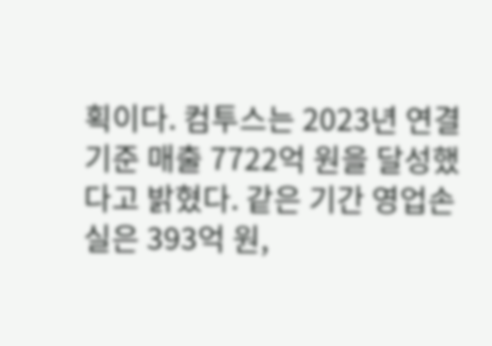획이다. 컴투스는 2023년 연결 기준 매출 7722억 원을 달성했다고 밝혔다. 같은 기간 영업손실은 393억 원,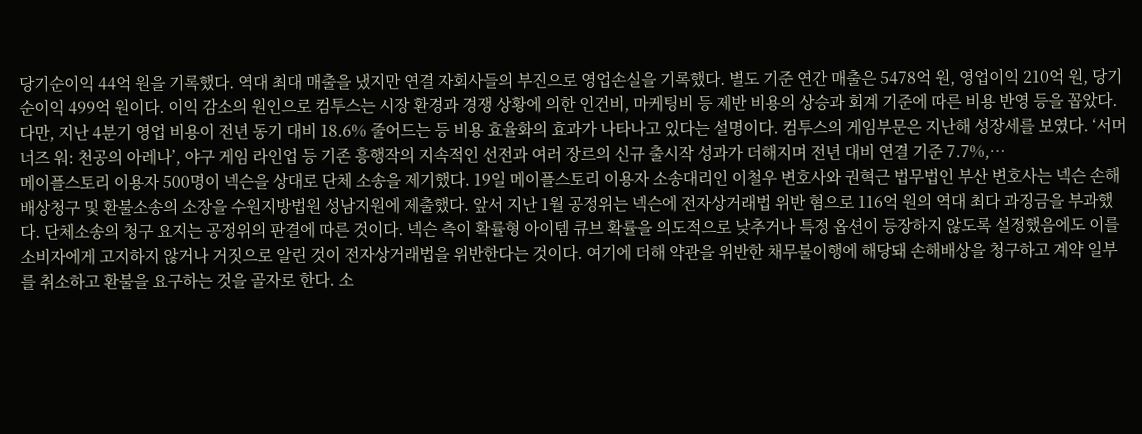당기순이익 44억 원을 기록했다. 역대 최대 매출을 냈지만 연결 자회사들의 부진으로 영업손실을 기록했다. 별도 기준 연간 매출은 5478억 원, 영업이익 210억 원, 당기순이익 499억 원이다. 이익 감소의 원인으로 컴투스는 시장 환경과 경쟁 상황에 의한 인건비, 마케팅비 등 제반 비용의 상승과 회계 기준에 따른 비용 반영 등을 꼽았다. 다만, 지난 4분기 영업 비용이 전년 동기 대비 18.6% 줄어드는 등 비용 효율화의 효과가 나타나고 있다는 설명이다. 컴투스의 게임부문은 지난해 성장세를 보였다. ‘서머너즈 워: 천공의 아레나’, 야구 게임 라인업 등 기존 흥행작의 지속적인 선전과 여러 장르의 신규 출시작 성과가 더해지며 전년 대비 연결 기준 7.7%,…
메이플스토리 이용자 500명이 넥슨을 상대로 단체 소송을 제기했다. 19일 메이플스토리 이용자 소송대리인 이철우 변호사와 권혁근 법무법인 부산 변호사는 넥슨 손해배상청구 및 환불소송의 소장을 수원지방법원 성남지원에 제출했다. 앞서 지난 1월 공정위는 넥슨에 전자상거래법 위반 혐으로 116억 원의 역대 최다 과징금을 부과했다. 단체소송의 청구 요지는 공정위의 판결에 따른 것이다. 넥슨 측이 확률형 아이템 큐브 확률을 의도적으로 낮추거나 특정 옵션이 등장하지 않도록 설정했음에도 이를 소비자에게 고지하지 않거나 거짓으로 알린 것이 전자상거래법을 위반한다는 것이다. 여기에 더해 약관을 위반한 채무불이행에 해당돼 손해배상을 청구하고 계약 일부를 취소하고 환불을 요구하는 것을 골자로 한다. 소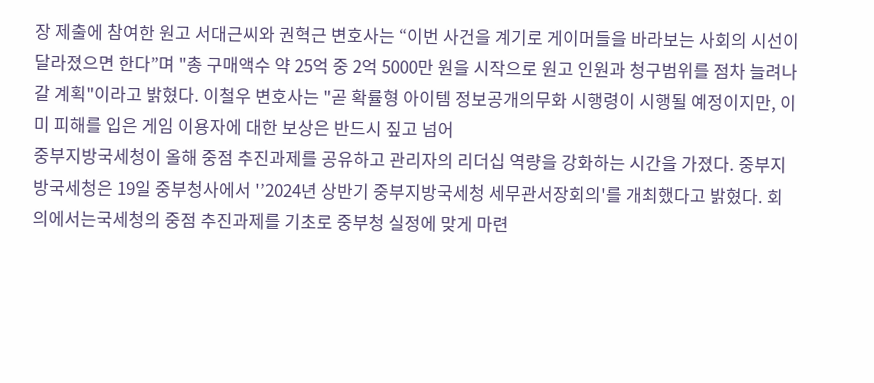장 제출에 참여한 원고 서대근씨와 권혁근 변호사는 “이번 사건을 계기로 게이머들을 바라보는 사회의 시선이 달라졌으면 한다”며 "총 구매액수 약 25억 중 2억 5000만 원을 시작으로 원고 인원과 청구범위를 점차 늘려나갈 계획"이라고 밝혔다. 이철우 변호사는 "곧 확률형 아이템 정보공개의무화 시행령이 시행될 예정이지만, 이미 피해를 입은 게임 이용자에 대한 보상은 반드시 짚고 넘어
중부지방국세청이 올해 중점 추진과제를 공유하고 관리자의 리더십 역량을 강화하는 시간을 가졌다. 중부지방국세청은 19일 중부청사에서 '’2024년 상반기 중부지방국세청 세무관서장회의'를 개최했다고 밝혔다. 회의에서는국세청의 중점 추진과제를 기초로 중부청 실정에 맞게 마련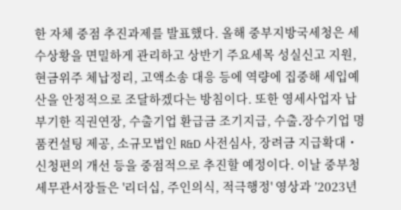한 자체 중점 추진과제를 발표했다. 올해 중부지방국세청은 세수상황을 면밀하게 관리하고 상반기 주요세목 성실신고 지원, 현금위주 체납정리, 고액소송 대응 등에 역량에 집중해 세입예산을 안정적으로 조달하겠다는 방침이다. 또한 영세사업자 납부기한 직권연장, 수출기업 환급금 조기지급, 수출․장수기업 명품컨설팅 제공, 소규모법인 R&D 사전심사, 장려금 지급확대・신청편의 개선 등을 중점적으로 추진할 예정이다. 이날 중부청 세무관서장들은 '리더십, 주인의식, 적극행정' 영상과 ’2023년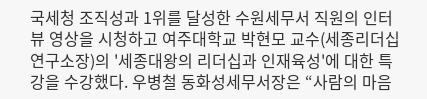국세청 조직성과 1위를 달성한 수원세무서 직원의 인터뷰 영상을 시청하고 여주대학교 박현모 교수(세종리더십연구소장)의 '세종대왕의 리더십과 인재육성'에 대한 특강을 수강했다. 우병철 동화성세무서장은 “사람의 마음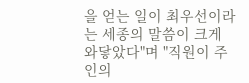을 얻는 일이 최우선이라는 세종의 말씀이 크게 와닿았다"며 "직원이 주인의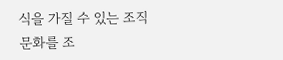식을 가질 수 있는 조직문화를 조